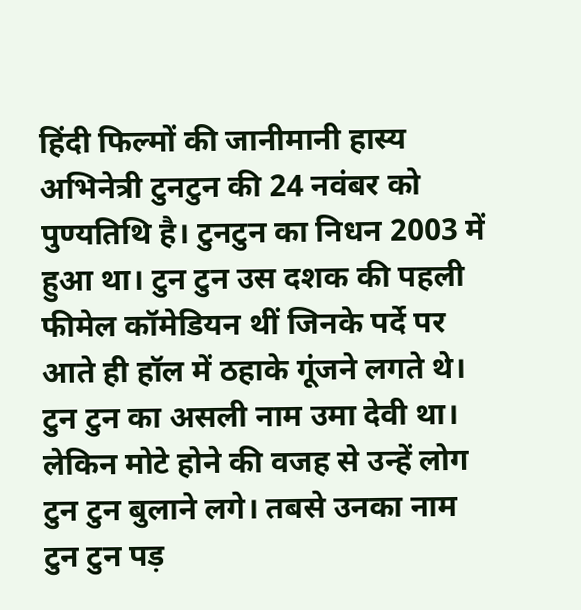हिंदी फिल्मों की जानीमानी हास्य अभिनेत्री टुनटुन की 24 नवंबर को पुण्यतिथि है। टुनटुन का निधन 2003 में हुआ था। टुन टुन उस दशक की पहली फीमेल कॉमेडियन थीं जिनके पर्दे पर आते ही हॉल में ठहाके गूंजने लगते थे। टुन टुन का असली नाम उमा देवी था। लेकिन मोटे होने की वजह से उन्हें लोग टुन टुन बुलाने लगे। तबसे उनका नाम टुन टुन पड़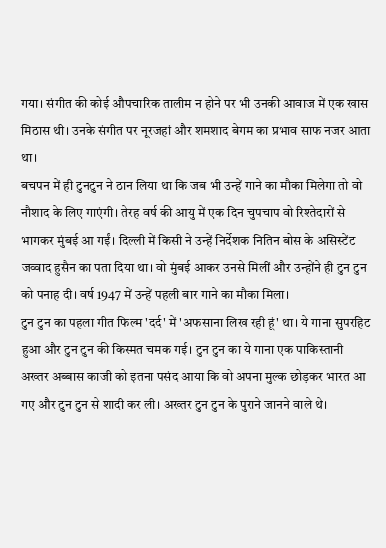गया। संगीत की कोई औपचारिक तालीम न होने पर भी उनकी आवाज में एक खास मिठास थी। उनके संगीत पर नूरजहां और शमशाद बेगम का प्रभाव साफ नजर आता था।
बचपन में ही टुनटुन ने ठान लिया था कि जब भी उन्हें गाने का मौका मिलेगा तो वो नौशाद के लिए गाएंगी। तेरह वर्ष की आयु में एक दिन चुपचाप वो रिश्तेदारों से भागकर मुंबई आ गईं। दिल्ली में किसी ने उन्हें निर्देशक नितिन बोस के असिस्टेंट जव्वाद हुसैन का पता दिया था। वो मुंबई आकर उनसे मिलीं और उन्होंने ही टुन टुन को पनाह दी। वर्ष 1947 में उन्हें पहली बार गाने का मौका मिला।
टुन टुन का पहला गीत फिल्म 'दर्द' में 'अफसाना लिख रही हूं' था। ये गाना सुपरहिट हुआ और टुन टुन की किस्मत चमक गई। टुन टुन का ये गाना एक पाकिस्तानी अख्तर अब्बास काजी को इतना पसंद आया कि वो अपना मुल्क छोड़कर भारत आ गए और टुन टुन से शादी कर ली। अख्तर टुन टुन के पुराने जानने वाले थे।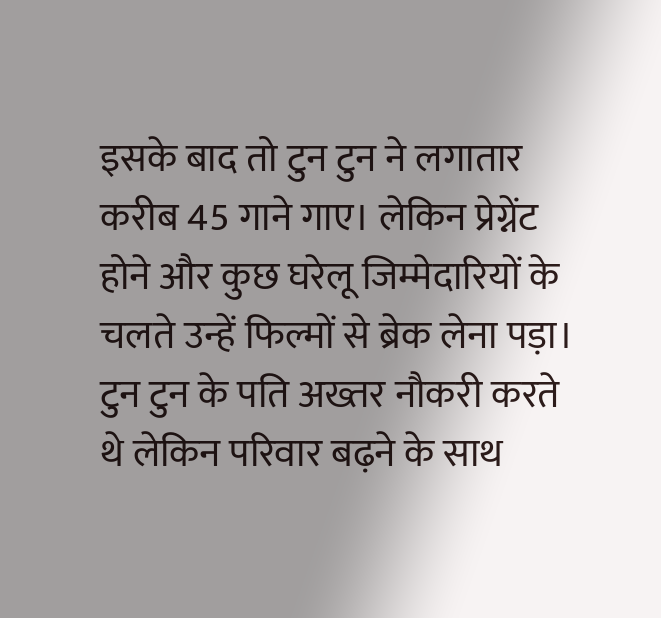इसके बाद तो टुन टुन ने लगातार करीब 45 गाने गाए। लेकिन प्रेग्नेंट होने और कुछ घरेलू जिम्मेदारियों के चलते उन्हें फिल्मों से ब्रेक लेना पड़ा। टुन टुन के पति अख्तर नौकरी करते थे लेकिन परिवार बढ़ने के साथ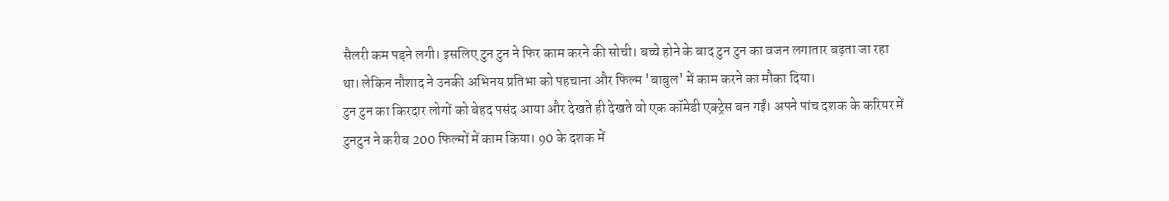सैलरी कम पड़ने लगी। इसलिए टुन टुन ने फिर काम करने की सोची। बच्चे होने के बाद टुन टुन का वजन लगातार बढ़ता जा रहा था। लेकिन नौशाद ने उनकी अभिनय प्रतिभा को पहचाना और फिल्म 'बाबुल' में काम करने का मौका दिया।
टुन टुन का किरदार लोगों को बेहद पसंद आया और देखते ही देखते वो एक कॉमेडी एक्ट्रेस बन गईं। अपने पांच दशक के करियर में टुनटुन ने करीब 200 फिल्मों में काम किया। 90 के दशक में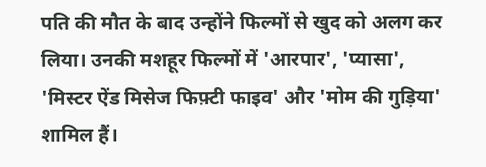पति की मौत के बाद उन्होंने फिल्मों से खुद को अलग कर लिया। उनकी मशहूर फिल्मों में 'आरपार', 'प्यासा', 'मिस्टर ऐंड मिसेज फिफ़्टी फाइव' और 'मोम की गुड़िया' शामिल हैं।